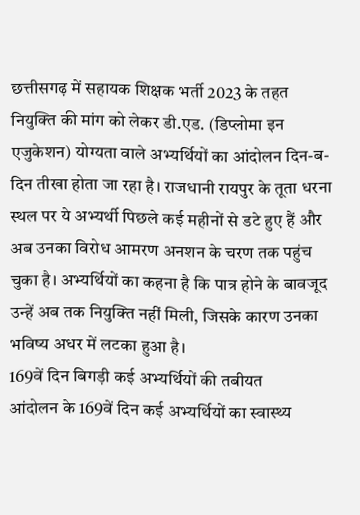छत्तीसगढ़ में सहायक शिक्षक भर्ती 2023 के तहत नियुक्ति की मांग को लेकर डी.एड. (डिप्लोमा इन एजुकेशन) योग्यता वाले अभ्यर्थियों का आंदोलन दिन-ब-दिन तीखा होता जा रहा है। राजधानी रायपुर के तूता धरना स्थल पर ये अभ्यर्थी पिछले कई महीनों से डटे हुए हैं और अब उनका विरोध आमरण अनशन के चरण तक पहुंच चुका है। अभ्यर्थियों का कहना है कि पात्र होने के बावजूद उन्हें अब तक नियुक्ति नहीं मिली, जिसके कारण उनका भविष्य अधर में लटका हुआ है।
169वें दिन बिगड़ी कई अभ्यर्थियों की तबीयत
आंदोलन के 169वें दिन कई अभ्यर्थियों का स्वास्थ्य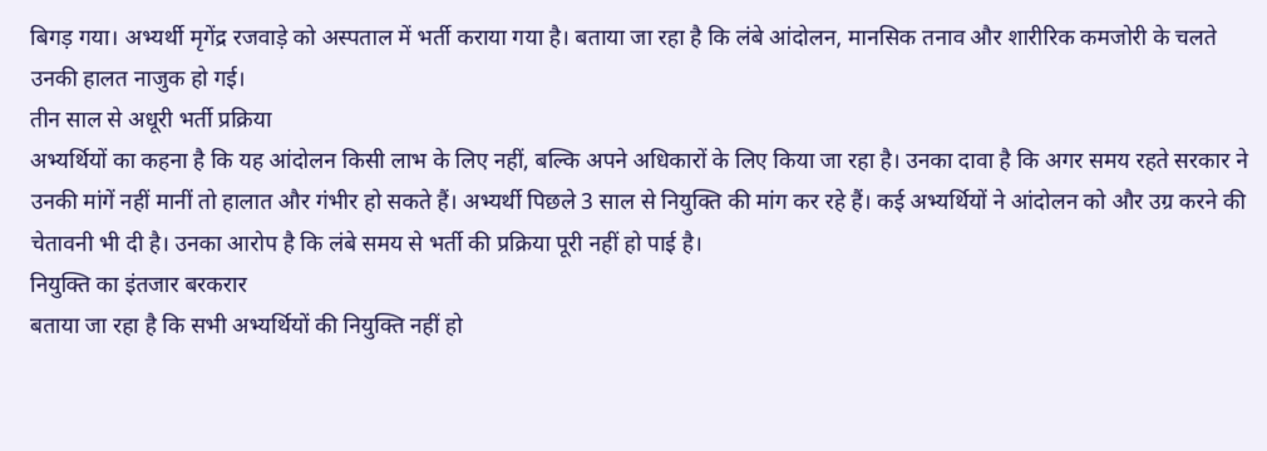बिगड़ गया। अभ्यर्थी मृगेंद्र रजवाड़े को अस्पताल में भर्ती कराया गया है। बताया जा रहा है कि लंबे आंदोलन, मानसिक तनाव और शारीरिक कमजोरी के चलते उनकी हालत नाजुक हो गई।
तीन साल से अधूरी भर्ती प्रक्रिया
अभ्यर्थियों का कहना है कि यह आंदोलन किसी लाभ के लिए नहीं, बल्कि अपने अधिकारों के लिए किया जा रहा है। उनका दावा है कि अगर समय रहते सरकार ने उनकी मांगें नहीं मानीं तो हालात और गंभीर हो सकते हैं। अभ्यर्थी पिछले 3 साल से नियुक्ति की मांग कर रहे हैं। कई अभ्यर्थियों ने आंदोलन को और उग्र करने की चेतावनी भी दी है। उनका आरोप है कि लंबे समय से भर्ती की प्रक्रिया पूरी नहीं हो पाई है।
नियुक्ति का इंतजार बरकरार
बताया जा रहा है कि सभी अभ्यर्थियों की नियुक्ति नहीं हो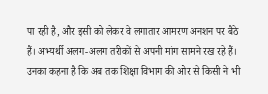पा रही है, और इसी को लेकर वे लगातार आमरण अनशन पर बैठे हैं। अभ्यर्थी अलग-अलग तरीकों से अपनी मांग सामने रख रहे हैं। उनका कहना है कि अब तक शिक्षा विभाग की ओर से किसी ने भी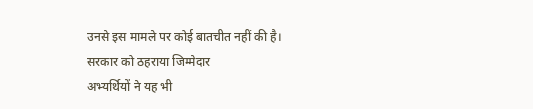उनसे इस मामले पर कोई बातचीत नहीं की है।
सरकार को ठहराया जिम्मेदार
अभ्यर्थियों ने यह भी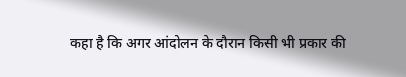कहा है कि अगर आंदोलन के दौरान किसी भी प्रकार की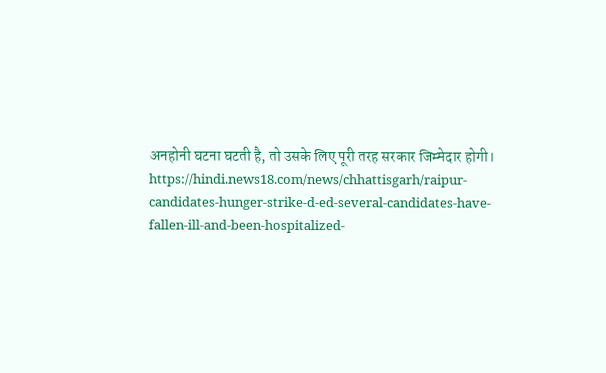अनहोनी घटना घटती है, तो उसके लिए पूरी तरह सरकार जिम्मेदार होगी।
https://hindi.news18.com/news/chhattisgarh/raipur-candidates-hunger-strike-d-ed-several-candidates-have-fallen-ill-and-been-hospitalized-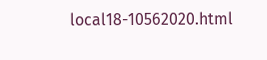local18-10562020.html